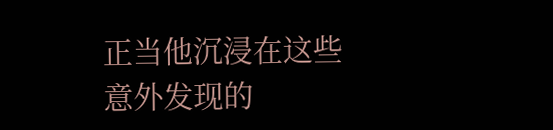正当他沉浸在这些意外发现的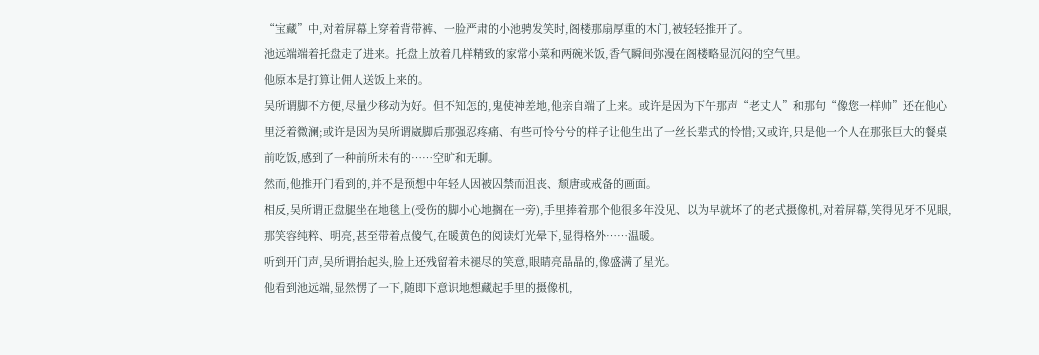“宝藏”中,对着屏幕上穿着背带裤、一脸严肃的小池骋发笑时,阁楼那扇厚重的木门,被轻轻推开了。
池远端端着托盘走了进来。托盘上放着几样精致的家常小菜和两碗米饭,香气瞬间弥漫在阁楼略显沉闷的空气里。
他原本是打算让佣人送饭上来的。
吴所谓脚不方便,尽量少移动为好。但不知怎的,鬼使神差地,他亲自端了上来。或许是因为下午那声“老丈人”和那句“像您一样帅”还在他心里泛着微澜;或许是因为吴所谓崴脚后那强忍疼痛、有些可怜兮兮的样子让他生出了一丝长辈式的怜惜;又或许,只是他一个人在那张巨大的餐桌前吃饭,感到了一种前所未有的……空旷和无聊。
然而,他推开门看到的,并不是预想中年轻人因被囚禁而沮丧、颓唐或戒备的画面。
相反,吴所谓正盘腿坐在地毯上(受伤的脚小心地搁在一旁),手里捧着那个他很多年没见、以为早就坏了的老式摄像机,对着屏幕,笑得见牙不见眼,那笑容纯粹、明亮,甚至带着点傻气,在暖黄色的阅读灯光晕下,显得格外……温暖。
听到开门声,吴所谓抬起头,脸上还残留着未褪尽的笑意,眼睛亮晶晶的,像盛满了星光。
他看到池远端,显然愣了一下,随即下意识地想藏起手里的摄像机,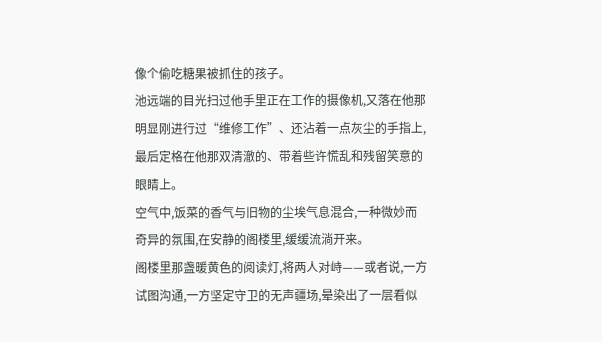像个偷吃糖果被抓住的孩子。
池远端的目光扫过他手里正在工作的摄像机,又落在他那明显刚进行过“维修工作”、还沾着一点灰尘的手指上,最后定格在他那双清澈的、带着些许慌乱和残留笑意的眼睛上。
空气中,饭菜的香气与旧物的尘埃气息混合,一种微妙而奇异的氛围,在安静的阁楼里,缓缓流淌开来。
阁楼里那盏暖黄色的阅读灯,将两人对峙——或者说,一方试图沟通,一方坚定守卫的无声疆场,晕染出了一层看似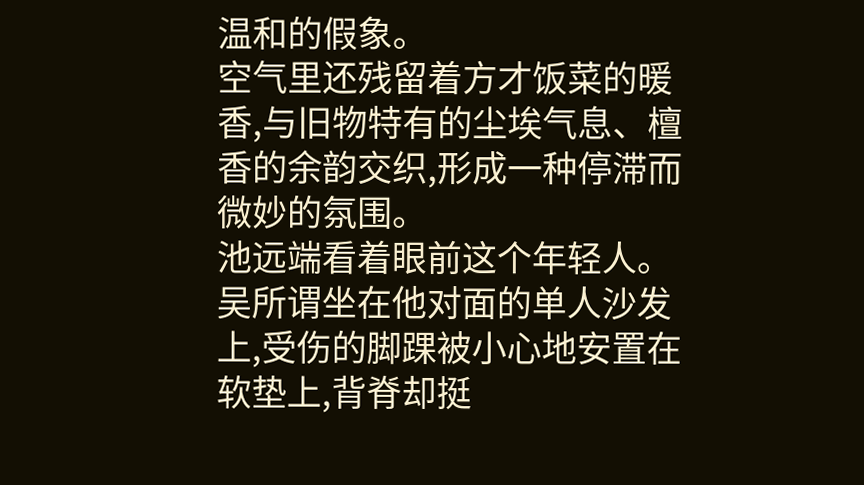温和的假象。
空气里还残留着方才饭菜的暖香,与旧物特有的尘埃气息、檀香的余韵交织,形成一种停滞而微妙的氛围。
池远端看着眼前这个年轻人。
吴所谓坐在他对面的单人沙发上,受伤的脚踝被小心地安置在软垫上,背脊却挺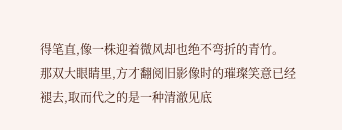得笔直,像一株迎着微风却也绝不弯折的青竹。
那双大眼睛里,方才翻阅旧影像时的璀璨笑意已经褪去,取而代之的是一种清澈见底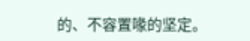的、不容置喙的坚定。